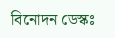বিনোদন ডেস্কঃ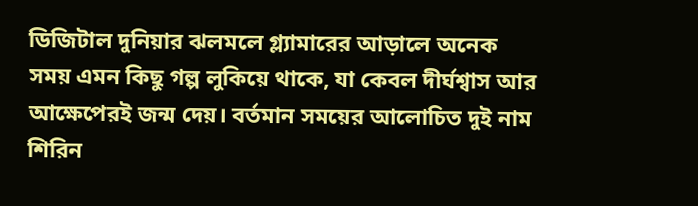ডিজিটাল দুনিয়ার ঝলমলে গ্ল্যামারের আড়ালে অনেক সময় এমন কিছু গল্প লুকিয়ে থাকে, যা কেবল দীর্ঘশ্বাস আর আক্ষেপেরই জন্ম দেয়। বর্তমান সময়ের আলোচিত দুই নাম শিরিন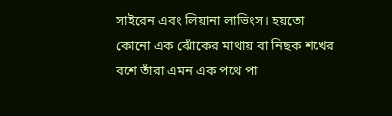সাইরেন এবং লিয়ানা লাভিংস। হয়তো কোনো এক ঝোঁকের মাথায় বা নিছক শখের বশে তাঁরা এমন এক পথে পা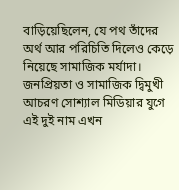বাড়িয়েছিলেন, যে পথ তাঁদের অর্থ আর পরিচিতি দিলেও কেড়ে নিয়েছে সামাজিক মর্যাদা।
জনপ্রিয়তা ও সামাজিক দ্বিমুখী আচরণ সোশ্যাল মিডিয়ার যুগে এই দুই নাম এখন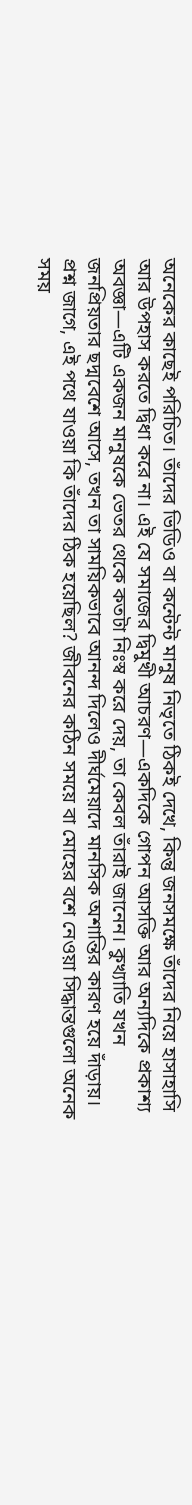অনেকের কাছেই পরিচিত। তাঁদের ভিডিও বা কন্টেন্ট মানুষ নিভৃতে ঠিকই দেখে, কিন্তু জনসমক্ষে তাঁদের নিয়ে হাসাহাসি আর উপহাস করতে দ্বিধা করে না। এই যে সমাজের দ্বিমুখী আচরণ—একদিকে গোপন আসক্তি আর অন্যদিকে প্রকাশ্য অবজ্ঞা—এটি একজন মানুষকে ভেতর থেকে কতটা নিঃস্ব করে দেয়, তা কেবল তাঁরাই জানেন। কুখ্যাতি যখন জনপ্রিয়তার ছদ্মবেশে আসে, তখন তা সাময়িকভাবে আনন্দ দিলেও দীর্ঘমেয়াদে মানসিক অশান্তির কারণ হয়ে দাঁড়ায়।
প্রশ্ন জাগে, এই পথে যাওয়া কি তাঁদের ঠিক হয়েছিল? জীবনের কঠিন সময়ে বা মোহের বশে নেওয়া সিদ্ধান্তগুলো অনেক সময়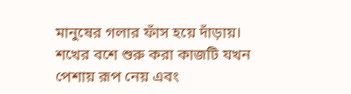মানুষের গলার ফাঁস হয়ে দাঁড়ায়। শখের বশে শুরু করা কাজটি যখন পেশায় রূপ নেয় এবং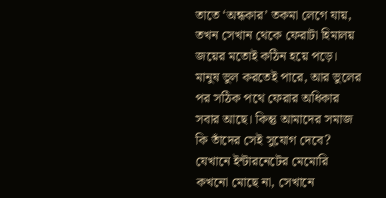তাতে ‘অন্ধকার’ তকমা লেগে যায়, তখন সেখান থেকে ফেরাটা হিমালয় জয়ের মতোই কঠিন হয়ে পড়ে।
মানুষ ভুল করতেই পারে, আর ভুলের পর সঠিক পথে ফেরার অধিকার সবার আছে। কিন্তু আমাদের সমাজ কি তাঁদের সেই সুযোগ দেবে? যেখানে ইন্টারনেটের মেমোরি কখনো মোছে না, সেখানে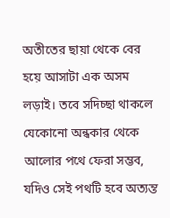অতীতের ছায়া থেকে বের হয়ে আসাটা এক অসম লড়াই। তবে সদিচ্ছা থাকলে যেকোনো অন্ধকার থেকে আলোর পথে ফেরা সম্ভব, যদিও সেই পথটি হবে অত্যন্ত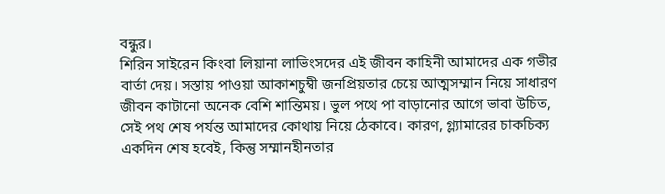বন্ধুর।
শিরিন সাইরেন কিংবা লিয়ানা লাভিংসদের এই জীবন কাহিনী আমাদের এক গভীর বার্তা দেয়। সস্তায় পাওয়া আকাশচুম্বী জনপ্রিয়তার চেয়ে আত্মসম্মান নিয়ে সাধারণ জীবন কাটানো অনেক বেশি শান্তিময়। ভুল পথে পা বাড়ানোর আগে ভাবা উচিত, সেই পথ শেষ পর্যন্ত আমাদের কোথায় নিয়ে ঠেকাবে। কারণ, গ্ল্যামারের চাকচিক্য একদিন শেষ হবেই, কিন্তু সম্মানহীনতার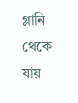গ্লানি থেকে যায়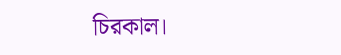চিরকাল।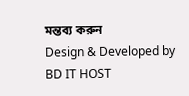মন্তব্য করুন
Design & Developed by BD IT HOST